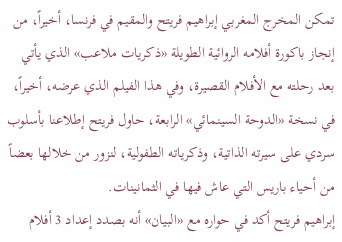تمكن المخرج المغربي إبراهيم فريتح والمقيم في فرنسا، أخيراً، من إنجاز باكورة أفلامه الروائية الطويلة «ذكريات ملاعب» الذي يأتي بعد رحلته مع الأفلام القصيرة، وفي هذا الفيلم الذي عرضه، أخيراً، في نسخة «الدوحة السينمائي» الرابعة، حاول فريتح إطلاعنا بأسلوب سردي على سيرته الذاتية، وذكرياته الطفولية، لنزور من خلالها بعضاً من أحياء باريس التي عاش فيها في الثمانينات.
إبراهيم فريتح أكد في حواره مع «البيان» أنه بصدد إعداد 3 أفلام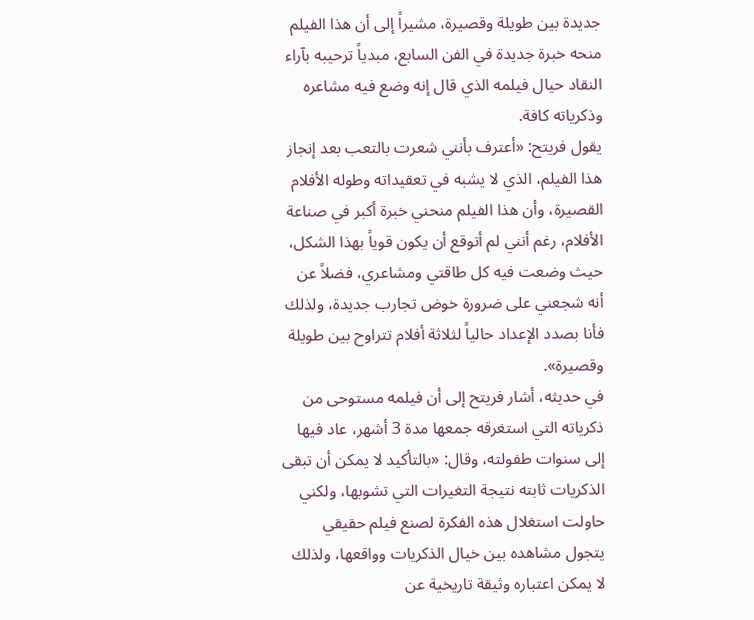جديدة بين طويلة وقصيرة، مشيراً إلى أن هذا الفيلم منحه خبرة جديدة في الفن السابع، مبدياً ترحيبه بآراء النقاد حيال فيلمه الذي قال إنه وضع فيه مشاعره وذكرياته كافة.
يقول فريتح: «أعترف بأنني شعرت بالتعب بعد إنجاز هذا الفيلم، الذي لا يشبه في تعقيداته وطوله الأفلام القصيرة، وأن هذا الفيلم منحني خبرة أكبر في صناعة الأفلام، رغم أنني لم أتوقع أن يكون قوياً بهذا الشكل، حيث وضعت فيه كل طاقتي ومشاعري، فضلاً عن أنه شجعني على ضرورة خوض تجارب جديدة، ولذلك فأنا بصدد الإعداد حالياً لثلاثة أفلام تتراوح بين طويلة وقصيرة».
في حديثه، أشار فريتح إلى أن فيلمه مستوحى من ذكرياته التي استغرقه جمعها مدة 3 أشهر، عاد فيها إلى سنوات طفولته، وقال: «بالتأكيد لا يمكن أن تبقى الذكريات ثابته نتيجة التغيرات التي تشوبها، ولكني حاولت استغلال هذه الفكرة لصنع فيلم حقيقي يتجول مشاهده بين خيال الذكريات وواقعها، ولذلك لا يمكن اعتباره وثيقة تاريخية عن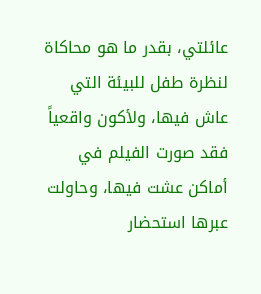عائلتي، بقدر ما هو محاكاة لنظرة طفل للبيئة التي عاش فيها، ولأكون واقعياً فقد صورت الفيلم في أماكن عشت فيها، وحاولت عبرها استحضار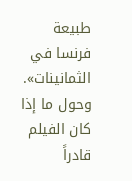طبيعة فرنسا في الثمانينات».
وحول ما إذا كان الفيلم قادراً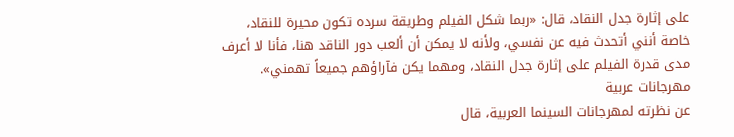على إثارة جدل النقاد، قال: «ربما شكل الفيلم وطريقة سرده تكون محيرة للنقاد، خاصة أنني أتحدث فيه عن نفسي، ولأنه لا يمكن أن ألعب دور الناقد هنا، فأنا لا أعرف مدى قدرة الفيلم على إثارة جدل النقاد، ومهما يكن فآراؤهم جميعاً تهمني».
مهرجانات عربية
عن نظرته لمهرجانات السينما العربية، قال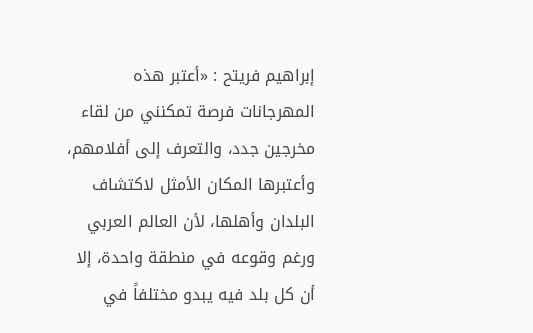إبراهيم فريتح : «أعتبر هذه المهرجانات فرصة تمكنني من لقاء مخرجين جدد، والتعرف إلى أفلامهم، وأعتبرها المكان الأمثل لاكتشاف البلدان وأهلها، لأن العالم العربي ورغم وقوعه في منطقة واحدة، إلا أن كل بلد فيه يبدو مختلفاً في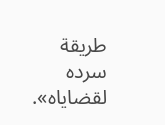طريقة سرده لقضاياه».